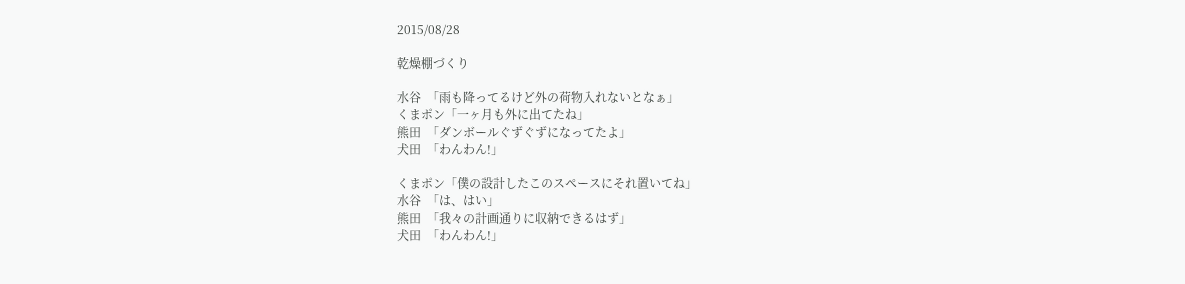2015/08/28

乾燥棚づくり

水谷  「雨も降ってるけど外の荷物入れないとなぁ」
くまポン「一ヶ月も外に出てたね」
熊田  「ダンボールぐずぐずになってたよ」
犬田  「わんわん!」

くまポン「僕の設計したこのスペースにそれ置いてね」
水谷  「は、はい」
熊田  「我々の計画通りに収納できるはず」
犬田  「わんわん!」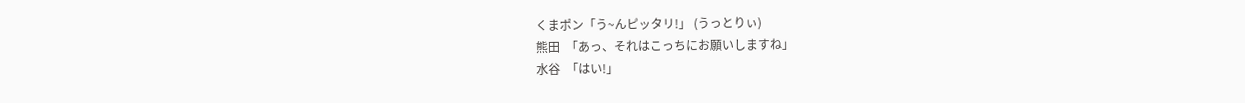くまポン「う~んピッタリ!」 (うっとりぃ)
熊田  「あっ、それはこっちにお願いしますね」
水谷  「はい!」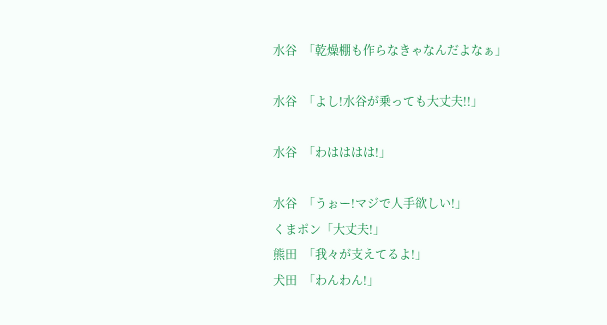水谷  「乾燥棚も作らなきゃなんだよなぁ」

水谷  「よし!水谷が乗っても大丈夫!!」

水谷  「わはははは!」

水谷  「うぉー!マジで人手欲しい!」
くまポン「大丈夫!」
熊田  「我々が支えてるよ!」
犬田  「わんわん!」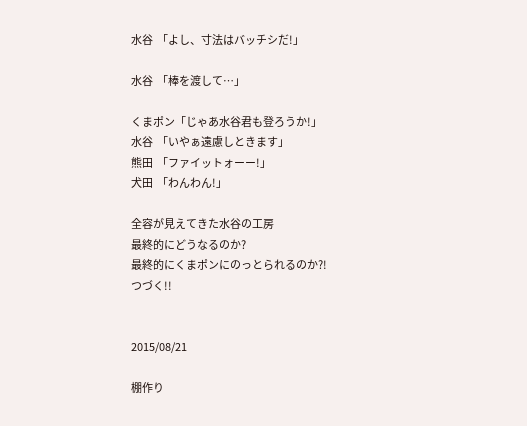水谷  「よし、寸法はバッチシだ!」

水谷  「棒を渡して…」

くまポン「じゃあ水谷君も登ろうか!」
水谷  「いやぁ遠慮しときます」
熊田  「ファイットォーー!」
犬田  「わんわん!」

全容が見えてきた水谷の工房
最終的にどうなるのか?
最終的にくまポンにのっとられるのか?!
つづく!!


2015/08/21

棚作り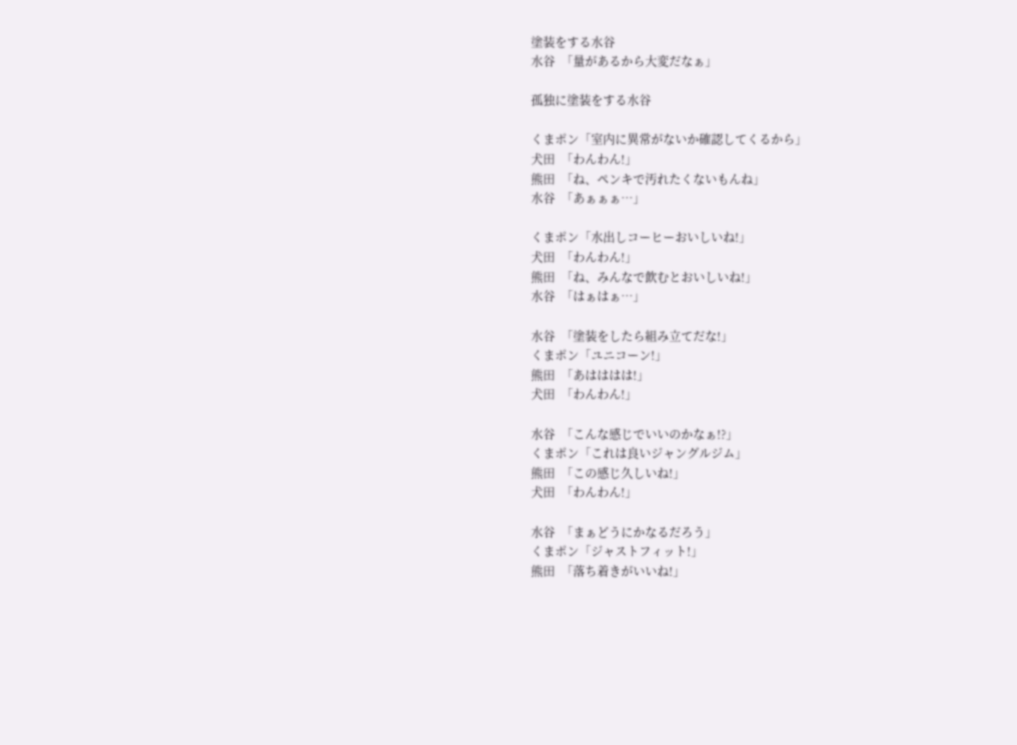塗装をする水谷
水谷  「量があるから大変だなぁ」

孤独に塗装をする水谷

くまポン「室内に異常がないか確認してくるから」
犬田  「わんわん!」
熊田  「ね、ペンキで汚れたくないもんね」
水谷  「あぁぁぁ…」

くまポン「水出しコーヒーおいしいね!」
犬田  「わんわん!」
熊田  「ね、みんなで飲むとおいしいね!」
水谷  「はぁはぁ…」

水谷  「塗装をしたら組み立てだな!」
くまポン「ユニコーン!」
熊田  「あはははは!」
犬田  「わんわん!」

水谷  「こんな感じでいいのかなぁ!?」
くまポン「これは良いジャングルジム」
熊田  「この感じ久しいね!」
犬田  「わんわん!」

水谷  「まぁどうにかなるだろう」
くまポン「ジャストフィット!」
熊田  「落ち着きがいいね!」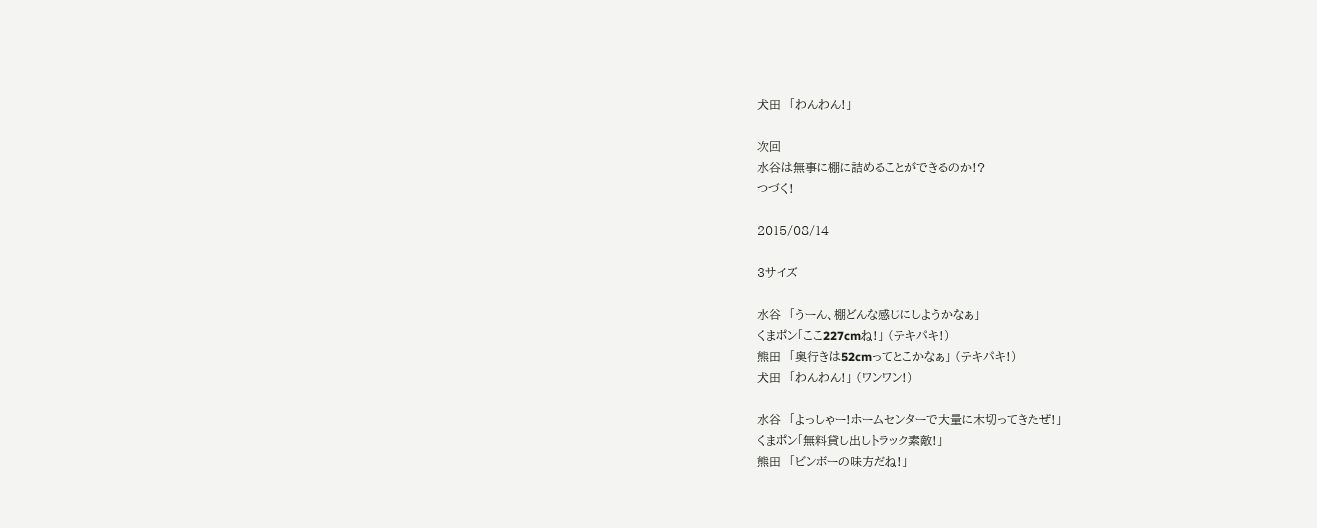犬田  「わんわん!」

次回
水谷は無事に棚に詰めることができるのか!?
つづく!

2015/08/14

3サイズ

水谷  「うーん、棚どんな感じにしようかなぁ」
くまポン「ここ227cmね!」 (テキパキ!)
熊田  「奥行きは52cmってとこかなぁ」 (テキパキ!)
犬田  「わんわん!」 (ワンワン!)

水谷  「よっしゃー!ホームセンターで大量に木切ってきたぜ!」
くまポン「無料貸し出しトラック素敵!」
熊田  「ビンボーの味方だね!」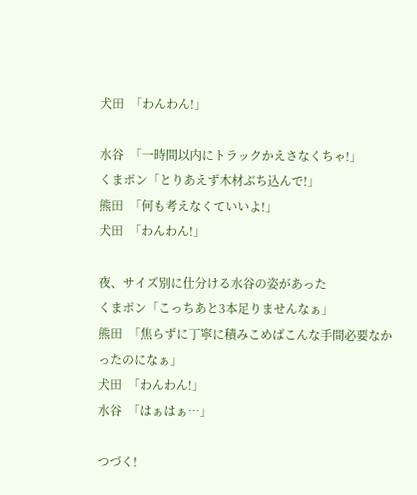犬田  「わんわん!」

水谷  「一時間以内にトラックかえさなくちゃ!」
くまポン「とりあえず木材ぶち込んで!」
熊田  「何も考えなくていいよ!」
犬田  「わんわん!」

夜、サイズ別に仕分ける水谷の姿があった
くまポン「こっちあと3本足りませんなぁ」
熊田  「焦らずに丁寧に積みこめばこんな手間必要なかったのになぁ」
犬田  「わんわん!」
水谷  「はぁはぁ…」

つづく!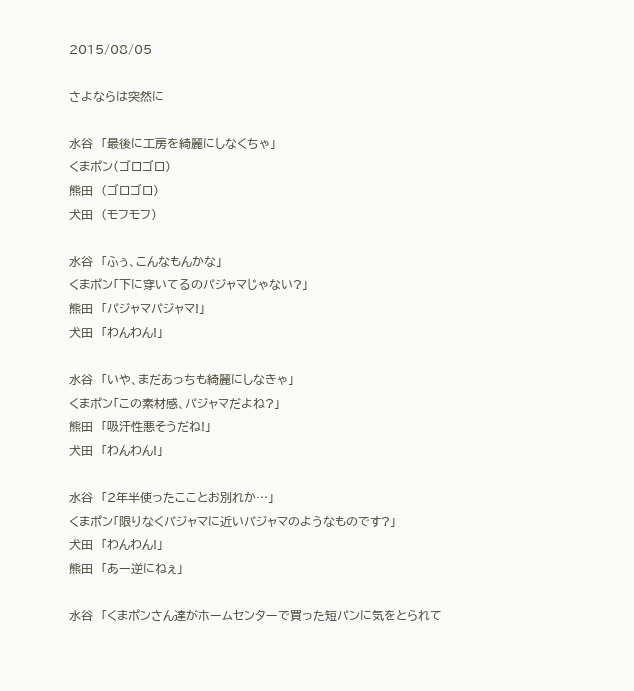2015/08/05

さよならは突然に

水谷  「最後に工房を綺麗にしなくちゃ」
くまポン(ゴロゴロ)
熊田  (ゴロゴロ)
犬田  (モフモフ)

水谷  「ふぅ、こんなもんかな」
くまポン「下に穿いてるのパジャマじゃない?」
熊田  「パジャマパジャマ!」
犬田  「わんわん!」

水谷  「いや、まだあっちも綺麗にしなきゃ」
くまポン「この素材感、パジャマだよね?」
熊田  「吸汗性悪そうだね!」
犬田  「わんわん!」

水谷  「2年半使ったこことお別れか…」
くまポン「限りなくパジャマに近いパジャマのようなものです?」
犬田  「わんわん!」
熊田  「あー逆にねぇ」

水谷  「くまポンさん達がホームセンターで買った短パンに気をとられて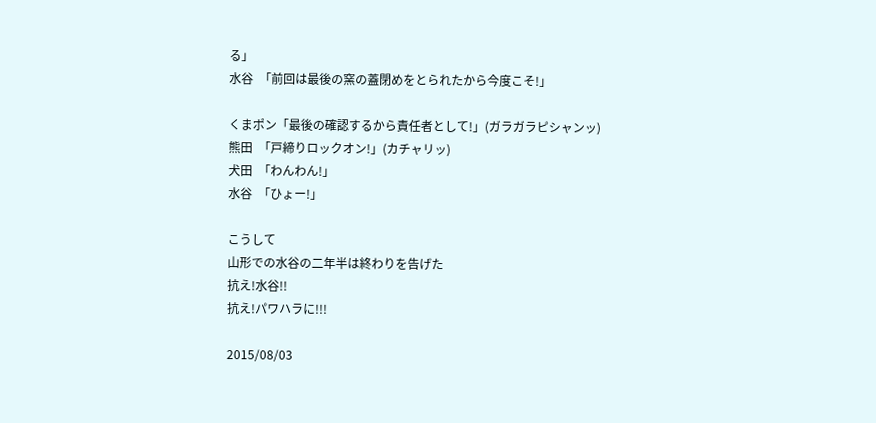る」
水谷  「前回は最後の窯の蓋閉めをとられたから今度こそ!」

くまポン「最後の確認するから責任者として!」(ガラガラピシャンッ)
熊田  「戸締りロックオン!」(カチャリッ)
犬田  「わんわん!」
水谷  「ひょー!」

こうして
山形での水谷の二年半は終わりを告げた
抗え!水谷!!
抗え!パワハラに!!!

2015/08/03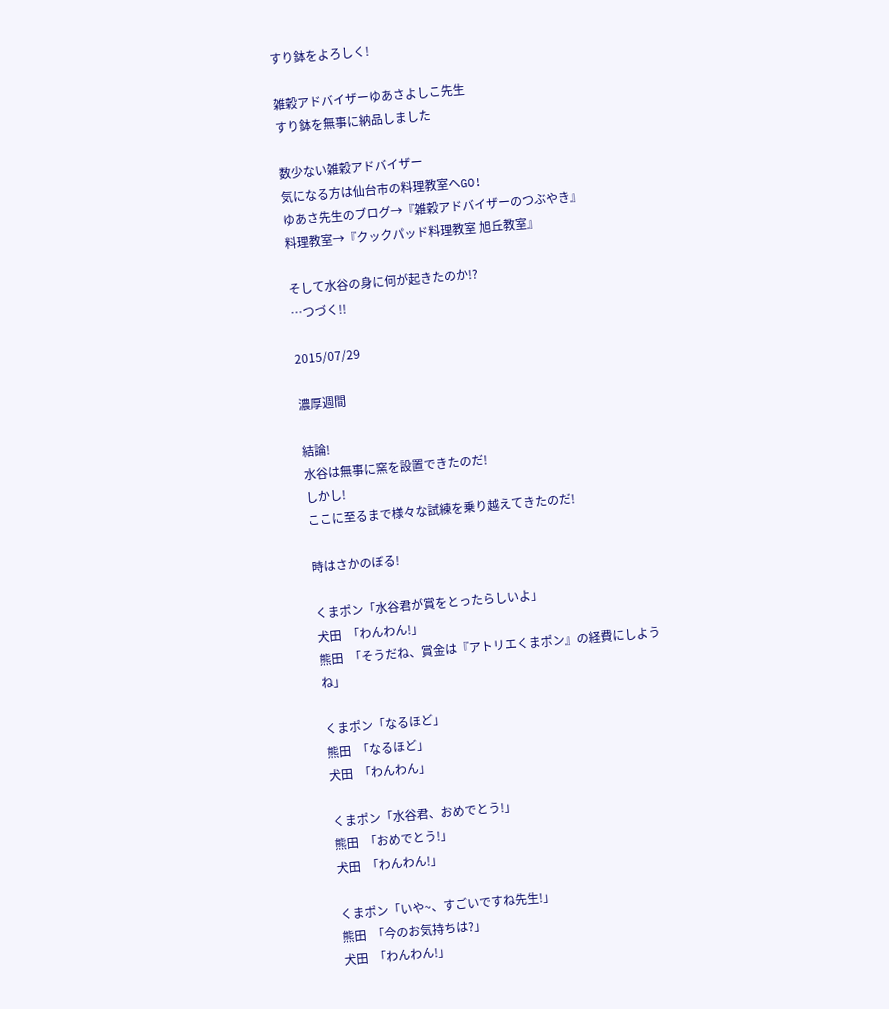すり鉢をよろしく!

雑穀アドバイザーゆあさよしこ先生
すり鉢を無事に納品しました

数少ない雑穀アドバイザー
気になる方は仙台市の料理教室へGO!
ゆあさ先生のブログ→『雑穀アドバイザーのつぶやき』
料理教室→『クックパッド料理教室 旭丘教室』

そして水谷の身に何が起きたのか!?
…つづく!!

2015/07/29

濃厚週間

結論!
水谷は無事に窯を設置できたのだ!
しかし!
ここに至るまで様々な試練を乗り越えてきたのだ!

時はさかのぼる!

くまポン「水谷君が賞をとったらしいよ」
犬田  「わんわん!」
熊田  「そうだね、賞金は『アトリエくまポン』の経費にしようね」

くまポン「なるほど」
熊田  「なるほど」
犬田  「わんわん」

くまポン「水谷君、おめでとう!」
熊田  「おめでとう!」
犬田  「わんわん!」

くまポン「いや~、すごいですね先生!」
熊田  「今のお気持ちは?」
犬田  「わんわん!」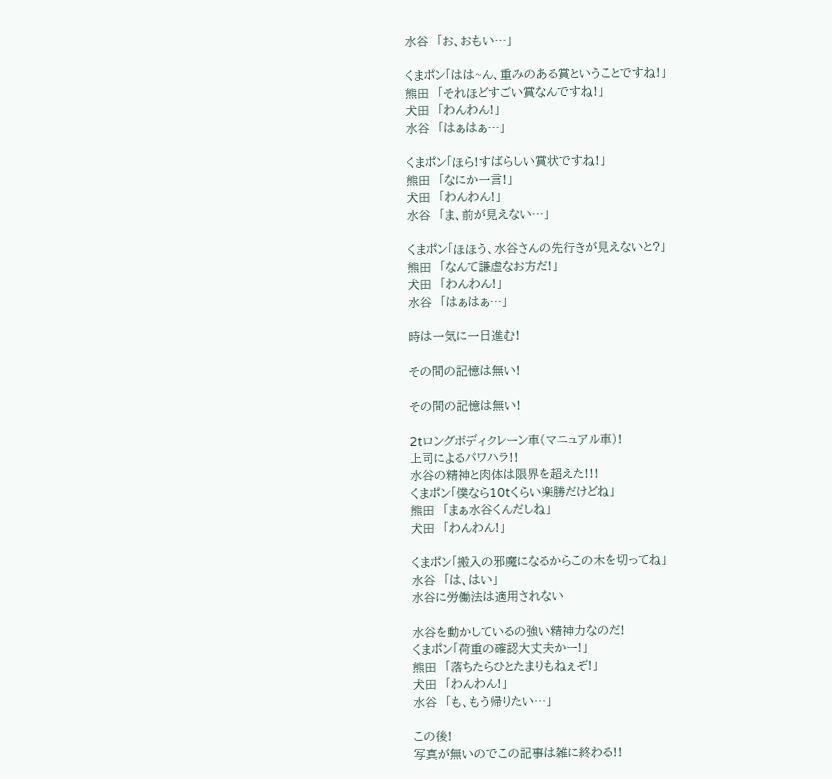水谷  「お、おもい…」

くまポン「はは~ん、重みのある賞ということですね!」
熊田  「それほどすごい賞なんですね!」
犬田  「わんわん!」
水谷  「はぁはぁ…」

くまポン「ほら!すばらしい賞状ですね!」
熊田  「なにか一言!」
犬田  「わんわん!」
水谷  「ま、前が見えない…」

くまポン「ほほう、水谷さんの先行きが見えないと?」
熊田  「なんて謙虚なお方だ!」
犬田  「わんわん!」
水谷  「はぁはぁ…」

時は一気に一日進む!

その間の記憶は無い!

その間の記憶は無い!

2tロングボディクレーン車(マニュアル車)!
上司によるパワハラ!!
水谷の精神と肉体は限界を超えた!!!
くまポン「僕なら10tくらい楽勝だけどね」
熊田  「まぁ水谷くんだしね」
犬田  「わんわん!」

くまポン「搬入の邪魔になるからこの木を切ってね」
水谷  「は、はい」
水谷に労働法は適用されない

水谷を動かしているの強い精神力なのだ!
くまポン「荷重の確認大丈夫かー!」
熊田  「落ちたらひとたまりもねぇぞ!」
犬田  「わんわん!」
水谷  「も、もう帰りたい…」

この後!
写真が無いのでこの記事は雑に終わる!!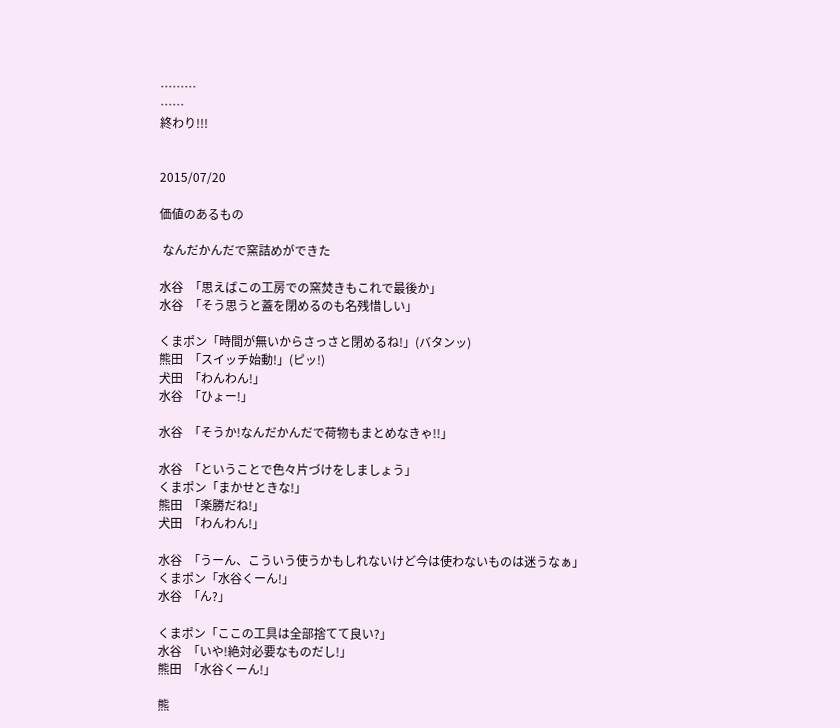………
……
終わり!!!


2015/07/20

価値のあるもの

 なんだかんだで窯詰めができた

水谷  「思えばこの工房での窯焚きもこれで最後か」
水谷  「そう思うと蓋を閉めるのも名残惜しい」

くまポン「時間が無いからさっさと閉めるね!」(バタンッ)
熊田  「スイッチ始動!」(ピッ!)
犬田  「わんわん!」
水谷  「ひょー!」

水谷  「そうか!なんだかんだで荷物もまとめなきゃ!!」

水谷  「ということで色々片づけをしましょう」
くまポン「まかせときな!」
熊田  「楽勝だね!」
犬田  「わんわん!」

水谷  「うーん、こういう使うかもしれないけど今は使わないものは迷うなぁ」
くまポン「水谷くーん!」
水谷  「ん?」

くまポン「ここの工具は全部捨てて良い?」
水谷  「いや!絶対必要なものだし!」
熊田  「水谷くーん!」

熊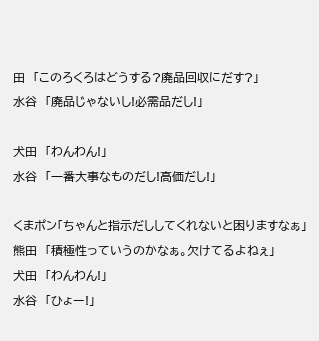田  「このろくろはどうする?廃品回収にだす?」
水谷  「廃品じゃないし!必需品だし!」

犬田  「わんわん!」
水谷  「一番大事なものだし!高価だし!」

くまポン「ちゃんと指示だししてくれないと困りますなぁ」
熊田  「積極性っていうのかなぁ。欠けてるよねぇ」
犬田  「わんわん!」
水谷  「ひょー!」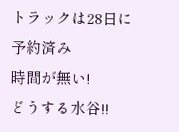トラックは28日に予約済み
時間が無い!
どうする水谷!!